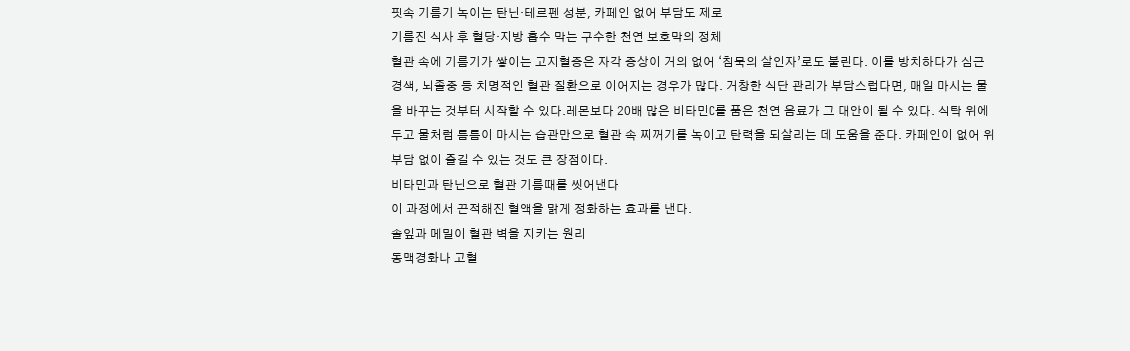핏속 기름기 녹이는 탄닌·테르펜 성분, 카페인 없어 부담도 제로
기름진 식사 후 혈당·지방 흡수 막는 구수한 천연 보호막의 정체
혈관 속에 기름기가 쌓이는 고지혈증은 자각 증상이 거의 없어 ‘침묵의 살인자’로도 불린다. 이를 방치하다가 심근경색, 뇌졸중 등 치명적인 혈관 질환으로 이어지는 경우가 많다. 거창한 식단 관리가 부담스럽다면, 매일 마시는 물을 바꾸는 것부터 시작할 수 있다.레몬보다 20배 많은 비타민C를 품은 천연 음료가 그 대안이 될 수 있다. 식탁 위에 두고 물처럼 틈틈이 마시는 습관만으로 혈관 속 찌꺼기를 녹이고 탄력을 되살리는 데 도움을 준다. 카페인이 없어 위 부담 없이 즐길 수 있는 것도 큰 장점이다.
비타민과 탄닌으로 혈관 기름때를 씻어낸다
이 과정에서 끈적해진 혈액을 맑게 정화하는 효과를 낸다.
솔잎과 메밀이 혈관 벽을 지키는 원리
동맥경화나 고혈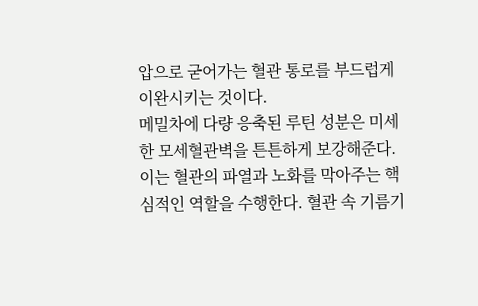압으로 굳어가는 혈관 통로를 부드럽게 이완시키는 것이다.
메밀차에 다량 응축된 루틴 성분은 미세한 모세혈관벽을 튼튼하게 보강해준다. 이는 혈관의 파열과 노화를 막아주는 핵심적인 역할을 수행한다. 혈관 속 기름기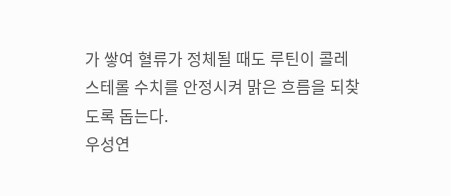가 쌓여 혈류가 정체될 때도 루틴이 콜레스테롤 수치를 안정시켜 맑은 흐름을 되찾도록 돕는다.
우성연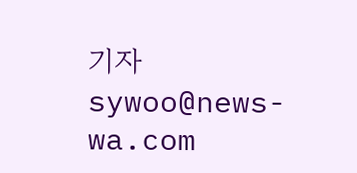기자 sywoo@news-wa.com